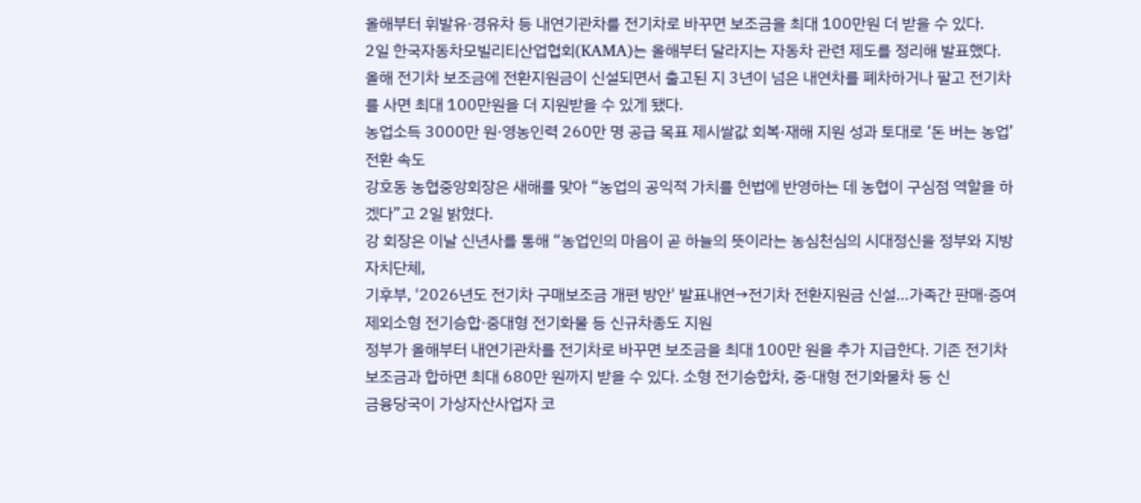올해부터 휘발유·경유차 등 내연기관차를 전기차로 바꾸면 보조금을 최대 100만원 더 받을 수 있다.
2일 한국자동차모빌리티산업협회(KAMA)는 올해부터 달라지는 자동차 관련 제도를 정리해 발표했다.
올해 전기차 보조금에 전환지원금이 신설되면서 출고된 지 3년이 넘은 내연차를 폐차하거나 팔고 전기차를 사면 최대 100만원을 더 지원받을 수 있게 됐다.
농업소득 3000만 원·영농인력 260만 명 공급 목표 제시쌀값 회복·재해 지원 성과 토대로 ‘돈 버는 농업’ 전환 속도
강호동 농협중앙회장은 새해를 맞아 “농업의 공익적 가치를 헌법에 반영하는 데 농협이 구심점 역할을 하겠다”고 2일 밝혔다.
강 회장은 이날 신년사를 통해 “농업인의 마음이 곧 하늘의 뜻이라는 농심천심의 시대정신을 정부와 지방자치단체,
기후부, '2026년도 전기차 구매보조금 개편 방안' 발표내연→전기차 전환지원금 신설…가족간 판매·증여 제외소형 전기승합·중대형 전기화물 등 신규차종도 지원
정부가 올해부터 내연기관차를 전기차로 바꾸면 보조금을 최대 100만 원을 추가 지급한다. 기존 전기차 보조금과 합하면 최대 680만 원까지 받을 수 있다. 소형 전기승합차, 중·대형 전기화물차 등 신
금융당국이 가상자산사업자 코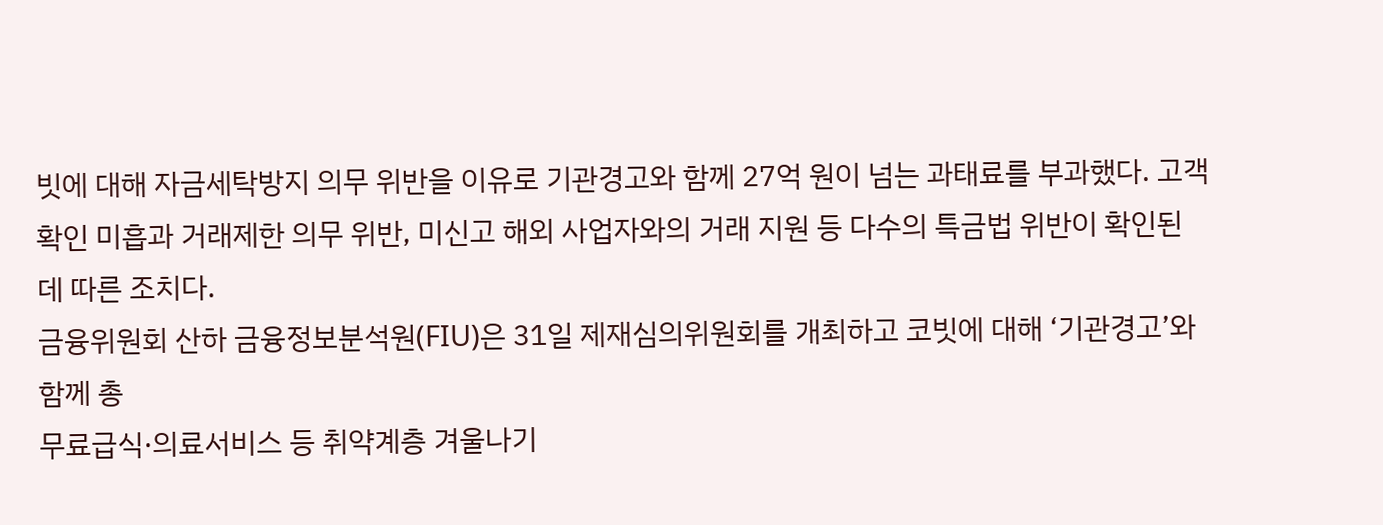빗에 대해 자금세탁방지 의무 위반을 이유로 기관경고와 함께 27억 원이 넘는 과태료를 부과했다. 고객확인 미흡과 거래제한 의무 위반, 미신고 해외 사업자와의 거래 지원 등 다수의 특금법 위반이 확인된 데 따른 조치다.
금융위원회 산하 금융정보분석원(FIU)은 31일 제재심의위원회를 개최하고 코빗에 대해 ‘기관경고’와 함께 총
무료급식·의료서비스 등 취약계층 겨울나기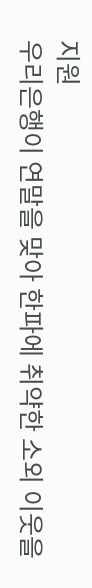지원
우리은행이 연말을 맞아 한파에 취약한 소외 이웃을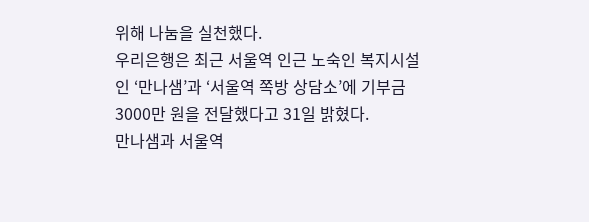위해 나눔을 실천했다.
우리은행은 최근 서울역 인근 노숙인 복지시설인 ‘만나샘’과 ‘서울역 쪽방 상담소’에 기부금 3000만 원을 전달했다고 31일 밝혔다.
만나샘과 서울역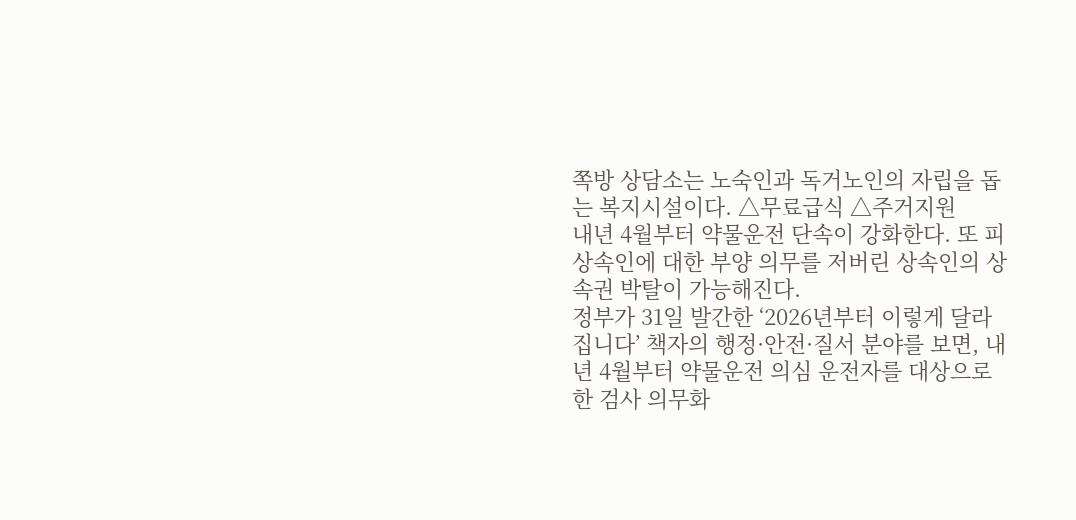쪽방 상담소는 노숙인과 독거노인의 자립을 돕는 복지시설이다. △무료급식 △주거지원
내년 4월부터 약물운전 단속이 강화한다. 또 피상속인에 대한 부양 의무를 저버린 상속인의 상속권 박탈이 가능해진다.
정부가 31일 발간한 ‘2026년부터 이렇게 달라집니다’ 책자의 행정·안전·질서 분야를 보면, 내년 4월부터 약물운전 의심 운전자를 대상으로 한 검사 의무화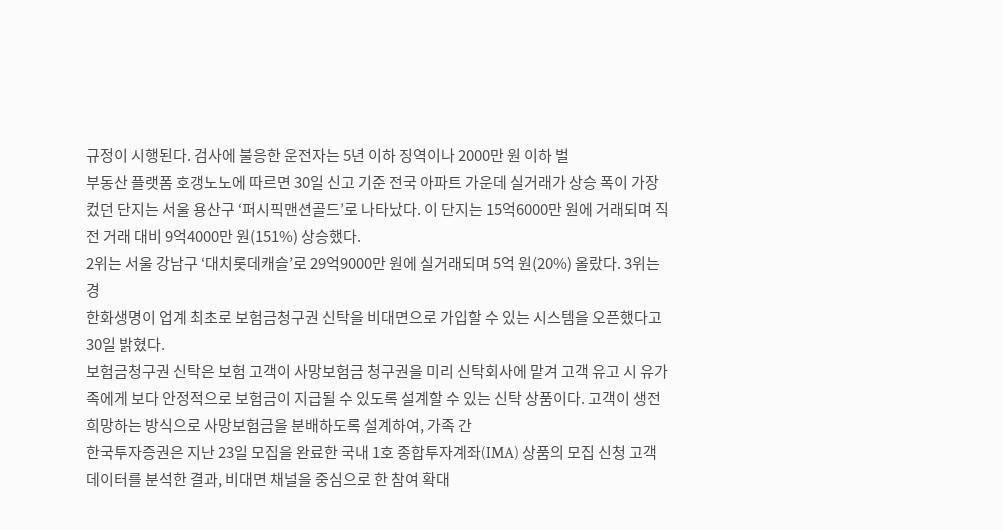규정이 시행된다. 검사에 불응한 운전자는 5년 이하 징역이나 2000만 원 이하 벌
부동산 플랫폼 호갱노노에 따르면 30일 신고 기준 전국 아파트 가운데 실거래가 상승 폭이 가장 컸던 단지는 서울 용산구 ‘퍼시픽맨션골드’로 나타났다. 이 단지는 15억6000만 원에 거래되며 직전 거래 대비 9억4000만 원(151%) 상승했다.
2위는 서울 강남구 ‘대치롯데캐슬’로 29억9000만 원에 실거래되며 5억 원(20%) 올랐다. 3위는 경
한화생명이 업계 최초로 보험금청구권 신탁을 비대면으로 가입할 수 있는 시스템을 오픈했다고 30일 밝혔다.
보험금청구권 신탁은 보험 고객이 사망보험금 청구권을 미리 신탁회사에 맡겨 고객 유고 시 유가족에게 보다 안정적으로 보험금이 지급될 수 있도록 설계할 수 있는 신탁 상품이다. 고객이 생전 희망하는 방식으로 사망보험금을 분배하도록 설계하여, 가족 간
한국투자증권은 지난 23일 모집을 완료한 국내 1호 종합투자계좌(IMA) 상품의 모집 신청 고객 데이터를 분석한 결과, 비대면 채널을 중심으로 한 참여 확대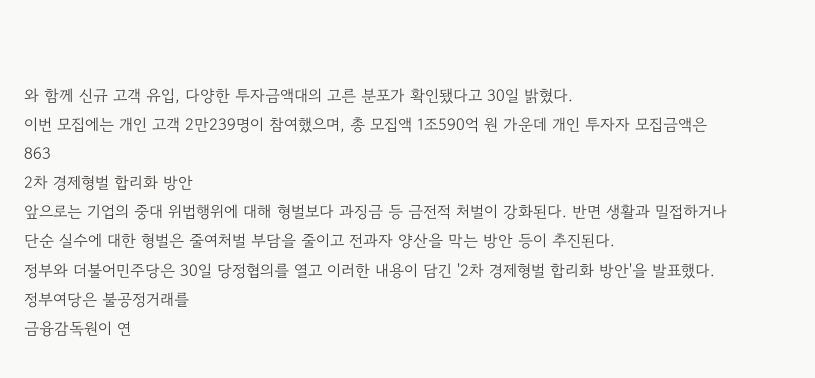와 함께 신규 고객 유입, 다양한 투자금액대의 고른 분포가 확인됐다고 30일 밝혔다.
이번 모집에는 개인 고객 2만239명이 참여했으며, 총 모집액 1조590억 원 가운데 개인 투자자 모집금액은 863
2차 경제형벌 합리화 방안
앞으로는 기업의 중대 위법행위에 대해 형벌보다 과징금 등 금전적 처벌이 강화된다. 반면 생활과 밀접하거나 단순 실수에 대한 형벌은 줄여처벌 부담을 줄이고 전과자 양산을 막는 방안 등이 추진된다.
정부와 더불어민주당은 30일 당정협의를 열고 이러한 내용이 담긴 '2차 경제형벌 합리화 방안'을 발표했다.
정부여당은 불공정거래를
금융감독원이 연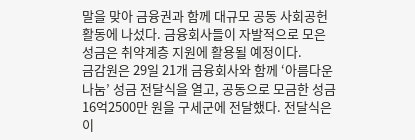말을 맞아 금융권과 함께 대규모 공동 사회공헌 활동에 나섰다. 금융회사들이 자발적으로 모은 성금은 취약계층 지원에 활용될 예정이다.
금감원은 29일 21개 금융회사와 함께 ‘아름다운 나눔’ 성금 전달식을 열고, 공동으로 모금한 성금 16억2500만 원을 구세군에 전달했다. 전달식은 이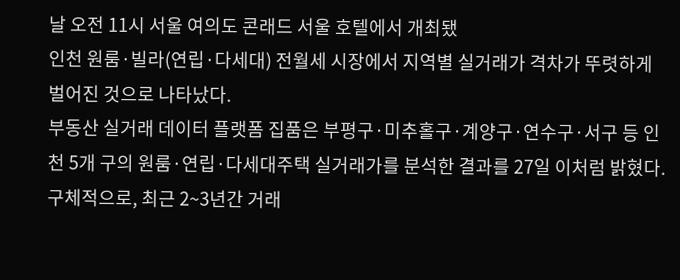날 오전 11시 서울 여의도 콘래드 서울 호텔에서 개최됐
인천 원룸·빌라(연립·다세대) 전월세 시장에서 지역별 실거래가 격차가 뚜렷하게 벌어진 것으로 나타났다.
부동산 실거래 데이터 플랫폼 집품은 부평구·미추홀구·계양구·연수구·서구 등 인천 5개 구의 원룸·연립·다세대주택 실거래가를 분석한 결과를 27일 이처럼 밝혔다.
구체적으로, 최근 2~3년간 거래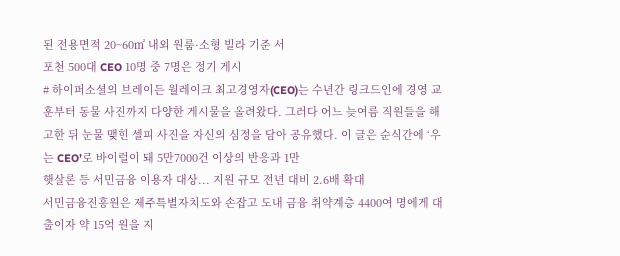된 전용면적 20~60㎡ 내외 원룸·소형 빌라 기준 서
포천 500대 CEO 10명 중 7명은 정기 게시
# 하이퍼소셜의 브레이든 월레이크 최고경영자(CEO)는 수년간 링크드인에 경영 교훈부터 동물 사진까지 다양한 게시물을 올려왔다. 그러다 어느 늦여름 직원들을 해고한 뒤 눈물 맺힌 셀피 사진을 자신의 심정을 담아 공유했다. 이 글은 순식간에 ‘우는 CEO’로 바이럴이 돼 5만7000건 이상의 반응과 1만
햇살론 등 서민금융 이용자 대상... 지원 규모 전년 대비 2.6배 확대
서민금융진흥원은 제주특별자치도와 손잡고 도내 금융 취약계층 4400여 명에게 대출이자 약 15억 원을 지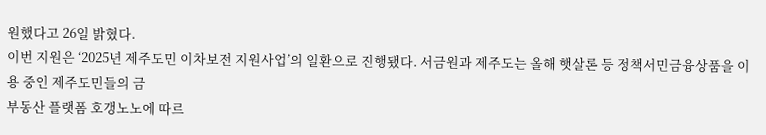원했다고 26일 밝혔다.
이번 지원은 ‘2025년 제주도민 이차보전 지원사업’의 일환으로 진행됐다. 서금원과 제주도는 올해 햇살론 등 정책서민금융상품을 이용 중인 제주도민들의 금
부동산 플랫폼 호갱노노에 따르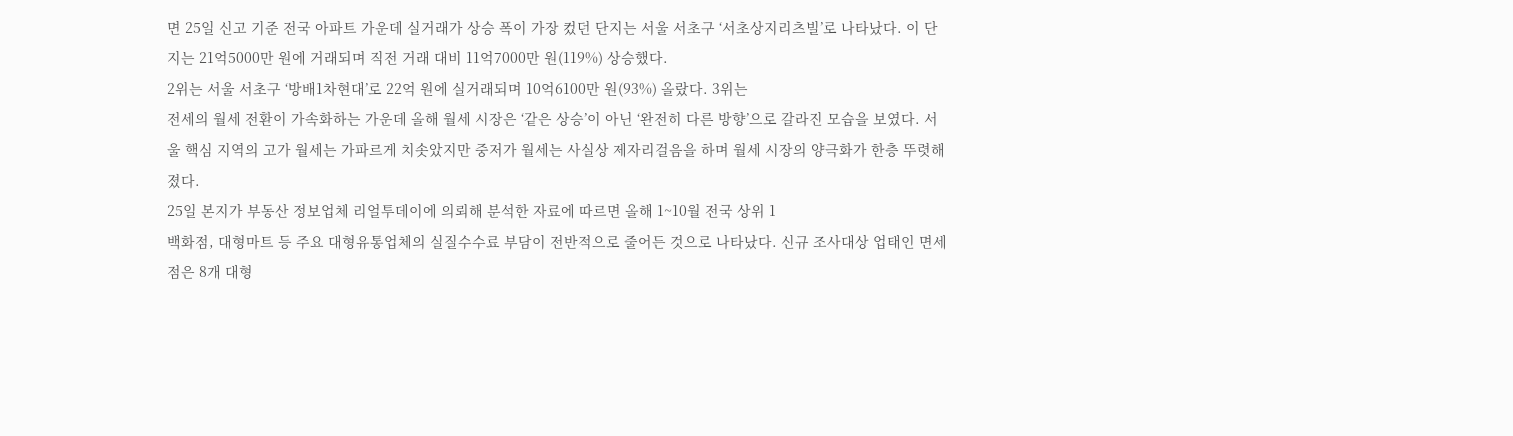면 25일 신고 기준 전국 아파트 가운데 실거래가 상승 폭이 가장 컸던 단지는 서울 서초구 ‘서초상지리츠빌’로 나타났다. 이 단지는 21억5000만 원에 거래되며 직전 거래 대비 11억7000만 원(119%) 상승했다.
2위는 서울 서초구 ‘방배1차현대’로 22억 원에 실거래되며 10억6100만 원(93%) 올랐다. 3위는
전세의 월세 전환이 가속화하는 가운데 올해 월세 시장은 ‘같은 상승’이 아닌 ‘완전히 다른 방향’으로 갈라진 모습을 보였다. 서울 핵심 지역의 고가 월세는 가파르게 치솟았지만 중저가 월세는 사실상 제자리걸음을 하며 월세 시장의 양극화가 한층 뚜렷해졌다.
25일 본지가 부동산 정보업체 리얼투데이에 의뢰해 분석한 자료에 따르면 올해 1~10월 전국 상위 1
백화점, 대형마트 등 주요 대형유통업체의 실질수수료 부담이 전반적으로 줄어든 것으로 나타났다. 신규 조사대상 업태인 면세점은 8개 대형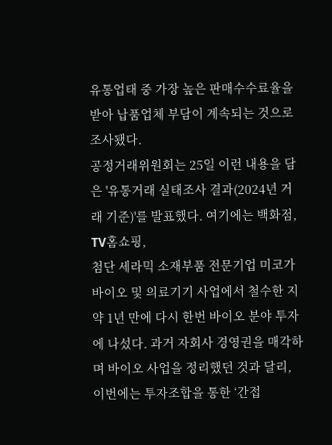유통업태 중 가장 높은 판매수수료율을 받아 납품업체 부담이 계속되는 것으로 조사됐다.
공정거래위원회는 25일 이런 내용을 담은 '유통거래 실태조사 결과(2024년 거래 기준)'를 발표했다. 여기에는 백화점, TV홈쇼핑,
첨단 세라믹 소재부품 전문기업 미코가 바이오 및 의료기기 사업에서 철수한 지 약 1년 만에 다시 한번 바이오 분야 투자에 나섰다. 과거 자회사 경영권을 매각하며 바이오 사업을 정리했던 것과 달리, 이번에는 투자조합을 통한 ‘간접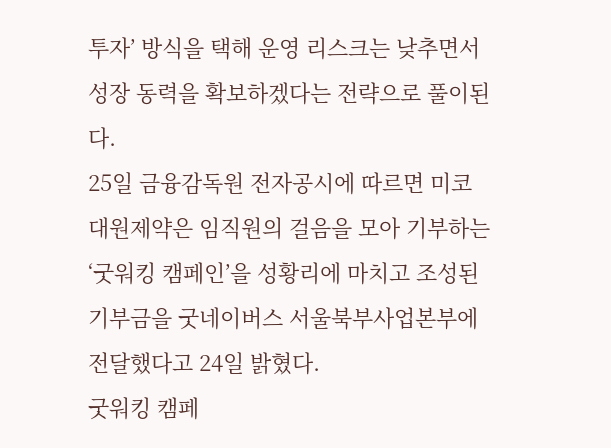투자’ 방식을 택해 운영 리스크는 낮추면서 성장 동력을 확보하겠다는 전략으로 풀이된다.
25일 금융감독원 전자공시에 따르면 미코
대원제약은 임직원의 걸음을 모아 기부하는 ‘굿워킹 캠페인’을 성황리에 마치고 조성된 기부금을 굿네이버스 서울북부사업본부에 전달했다고 24일 밝혔다.
굿워킹 캠페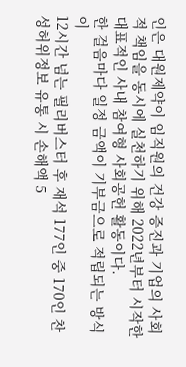인은 대원제약이 임직원의 건강 증진과 기업의 사회적 책임을 동시에 실천하기 위해 2022년부터 시작한 대표적인 사내 참여형 사회공헌 활동이다.
한 걸음마다 일정 금액이 기부금으로 적립되는 방식이
12시간 넘는 필리버스터 후 재석 177인 중 170인 찬성허위정보 유통 시 손해액 5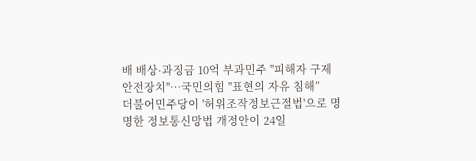배 배상·과징금 10억 부과민주 "피해자 구제 안전장치"…국민의힘 "표현의 자유 침해”
더불어민주당이 '허위조작정보근절법'으로 명명한 정보통신망법 개정안이 24일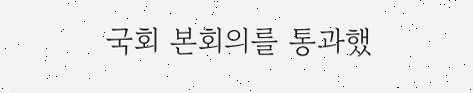국회 본회의를 통과했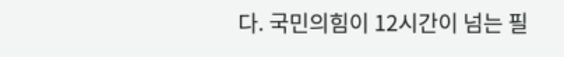다. 국민의힘이 12시간이 넘는 필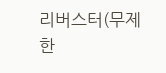리버스터(무제한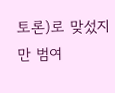토론)로 맞섰지만 범여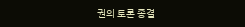권의 토론 종결